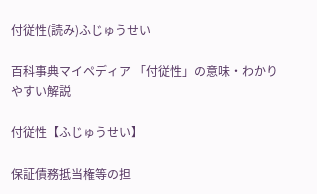付従性(読み)ふじゅうせい

百科事典マイペディア 「付従性」の意味・わかりやすい解説

付従性【ふじゅうせい】

保証債務抵当権等の担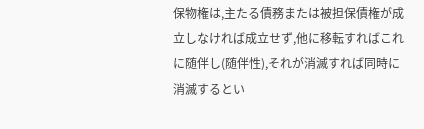保物権は,主たる債務または被担保債権が成立しなければ成立せず,他に移転すればこれに随伴し(随伴性),それが消滅すれば同時に消滅するとい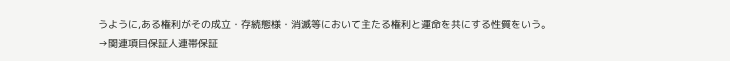うように,ある権利がその成立・存続態様・消滅等において主たる権利と運命を共にする性質をいう。
→関連項目保証人連帯保証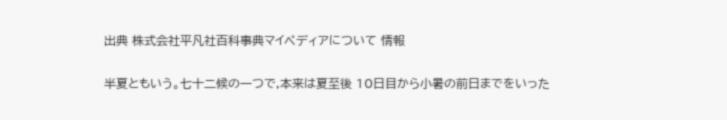出典 株式会社平凡社百科事典マイペディアについて 情報

半夏ともいう。七十二候の一つで,本来は夏至後 10日目から小暑の前日までをいった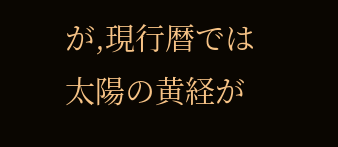が,現行暦では太陽の黄経が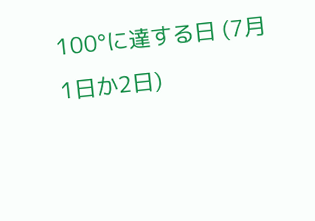100°に達する日 (7月1日か2日)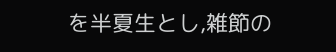を半夏生とし,雑節の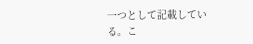一つとして記載している。こ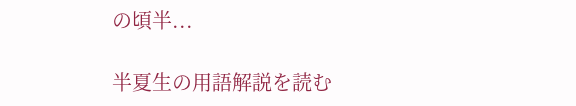の頃半...

半夏生の用語解説を読む